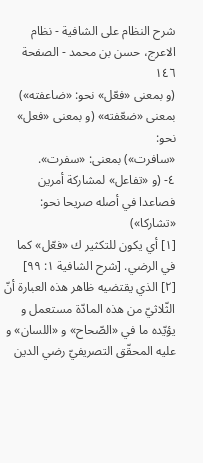شرح النظام على الشافية - نظام الاعرج، حسن بن محمد - الصفحة ١٤٦
(و بمعنى «فعّل» نحو: «ضاعفته») بمعنى «ضعّفته» (و بمعنى «فعل» نحو:
«سافرت») بمعنى: «سفرت».
٤- (و «تفاعل» لمشاركة أمرين فصاعدا في أصله صريحا نحو: «تشاركا»)
[١] أي يكون للتكثير ك «فعّل» كما في الرضي. [شرح الشافية ١: ٩٩]
[٢] الذي يقتضيه ظاهر هذه العبارة أنّ الثّلاثيّ من هذه المادّة مستعمل و يؤيّده ما في «الصّحاح» و «اللسان» و عليه المحقّق التصريفيّ رضي الدين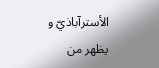الأسترآباذيّ و يظهر من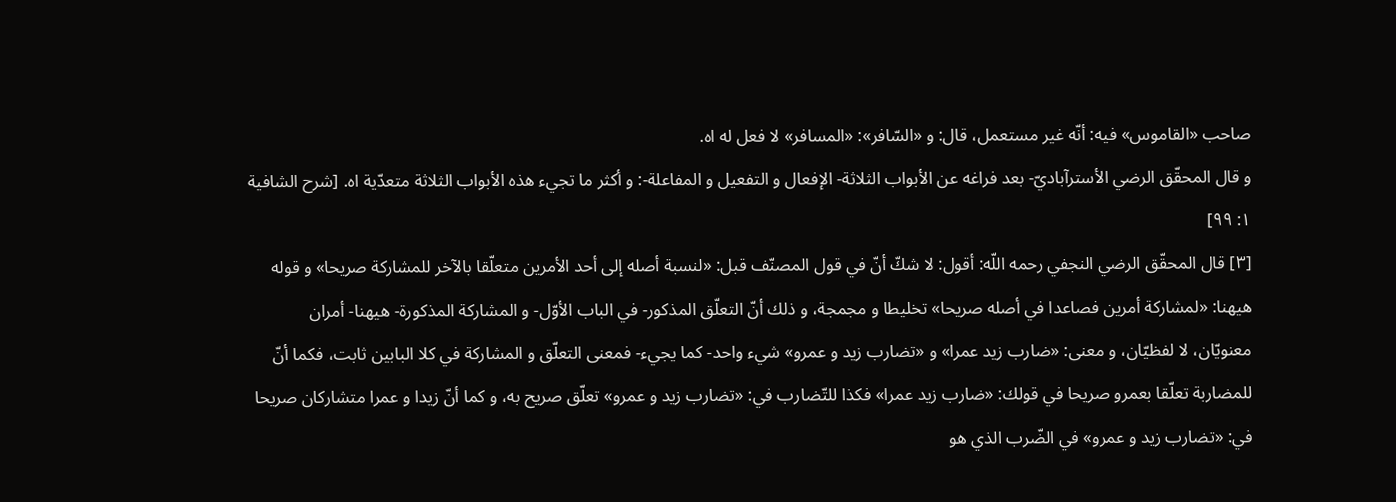صاحب «القاموس» فيه: أنّه غير مستعمل، قال: و «السّافر»: «المسافر» لا فعل له اه.
و قال المحقّق الرضي الأسترآباديّ- بعد فراغه عن الأبواب الثلاثة- الإفعال و التفعيل و المفاعلة-: و أكثر ما تجيء هذه الأبواب الثلاثة متعدّية اه. [شرح الشافية ١: ٩٩]
[٣] قال المحقّق الرضي النجفي رحمه اللّه: أقول: لا شكّ أنّ في قول المصنّف قبل: «لنسبة أصله إلى أحد الأمرين متعلّقا بالآخر للمشاركة صريحا» و قوله هيهنا: «لمشاركة أمرين فصاعدا في أصله صريحا» تخليطا و مجمجة، و ذلك أنّ التعلّق المذكور- في الباب الأوّل- و المشاركة المذكورة- هيهنا- أمران معنويّان، لا لفظيّان، و معنى: «ضارب زيد عمرا» و «تضارب زيد و عمرو» شيء واحد- كما يجيء- فمعنى التعلّق و المشاركة في كلا البابين ثابت، فكما أنّ للمضاربة تعلّقا بعمرو صريحا في قولك: «ضارب زيد عمرا» فكذا للتّضارب في: «تضارب زيد و عمرو» تعلّق صريح به، و كما أنّ زيدا و عمرا متشاركان صريحا في: «تضارب زيد و عمرو» في الضّرب الذي هو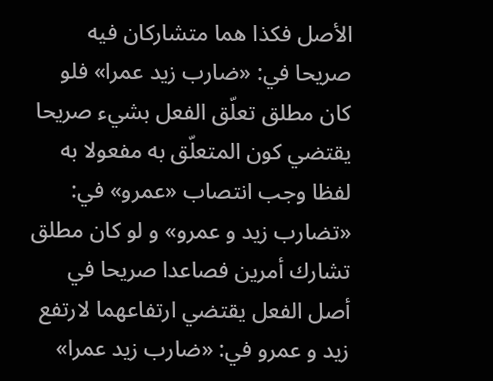الأصل فكذا هما متشاركان فيه صريحا في: «ضارب زيد عمرا» فلو كان مطلق تعلّق الفعل بشيء صريحا يقتضي كون المتعلّق به مفعولا به لفظا وجب انتصاب «عمرو» في: «تضارب زيد و عمرو» و لو كان مطلق تشارك أمرين فصاعدا صريحا في أصل الفعل يقتضي ارتفاعهما لارتفع زيد و عمرو في: «ضارب زيد عمرا»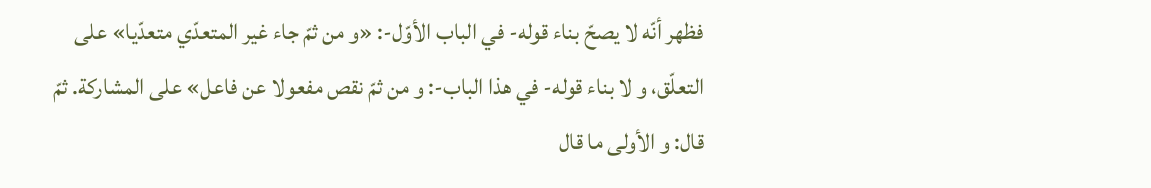فظهر أنّه لا يصحّ بناء قوله- في الباب الأوّل-: «و من ثمّ جاء غير المتعدّي متعدّيا» على التعلّق، و لا بناء قوله- في هذا الباب-: و من ثمّ نقص مفعولا عن فاعل» على المشاركة. ثمّ قال: و الأولى ما قال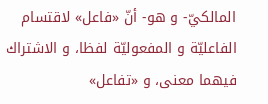المالكيّ- و هو- أنّ «فاعل» لاقتسام الفاعليّة و المفعوليّة لفظا، و الاشتراك فيهما معنى، و «تفاعل»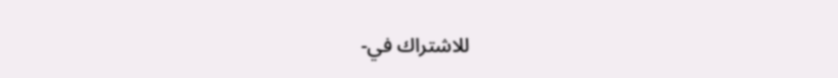للاشتراك في-